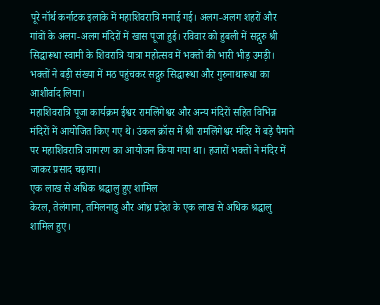पूरे नॉर्थ कर्नाटक इलाके में महाशिवरात्रि मनाई गई। अलग-अलग शहरों और गांवों के अलग-अलग मंदिरों में खास पूजा हुई। रविवार को हुबली में सद्गुरु श्री सिद्धारूधा स्वामी के शिवरात्रि यात्रा महोत्सव में भक्तों की भारी भीड़ उमड़ी। भक्तों ने बड़ी संख्या में मठ पहुंचकर सद्गुरु सिद्धारूधा और गुरुनाथारूधा का आशीर्वाद लिया।
महाशिवरात्रि पूजा कार्यक्रम ईश्वर रामलिंगेश्वर और अन्य मंदिरों सहित विभिन्न मंदिरों में आयोजित किए गए थे। उंकल क्रॉस में श्री रामलिंगेश्वर मंदिर में बड़े पैमाने पर महाशिवरात्रि जागरण का आयोजन किया गया था। हजारों भक्तों ने मंदिर में जाकर प्रसाद चढ़ाया।
एक लाख से अधिक श्रद्धालु हुए शामिल
केरल, तेलंगाना, तमिलनाडु और आंध्र प्रदेश के एक लाख से अधिक श्रद्धालु शामिल हुए।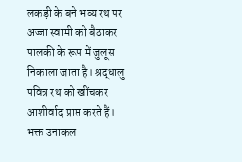लकड़ी के बने भव्य रथ पर अज्जा स्वामी को बैठाकर पालकी के रूप में जुलूस निकाला जाता है। श्रद्धालु पवित्र रथ को खींचकर आशीर्वाद प्राप्त करते हैं।
भक्त उनाकल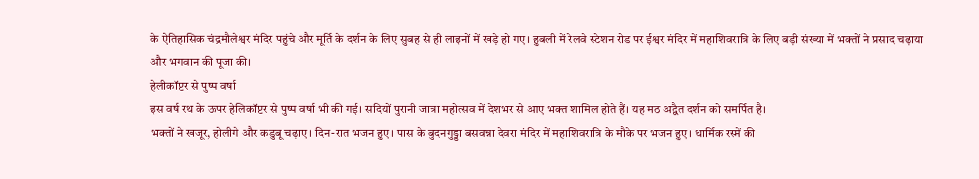के ऐतिहासिक चंद्रमौलेश्वर मंदिर पहुंचे और मूर्ति के दर्शन के लिए सुबह से ही लाइनों में खड़े हो गए। हुबली में रेलवे स्टेशन रोड पर ईश्वर मंदिर में महाशिवरात्रि के लिए बड़ी संख्या में भक्तों ने प्रसाद चढ़ाया और भगवान की पूजा की।
हेलीकॉप्टर से पुष्प वर्षा
इस वर्ष रथ के ऊपर हेलिकॉप्टर से पुष्प वर्षा भी की गई। सदियों पुरानी जात्रा महोत्सव में देशभर से आए भक्त शामिल होते हैं। यह मठ अद्वैत दर्शन को समर्पित है।
भक्तों ने खजूर, होलीगे और कडुबू चढ़ाए। दिन-रात भजन हुए। पास के बुदनगुड्डा बसवन्ना देवरा मंदिर में महाशिवरात्रि के मौके पर भजन हुए। धार्मिक रस्में की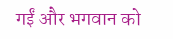गईं और भगवान को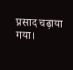प्रसाद चढ़ाया गया।